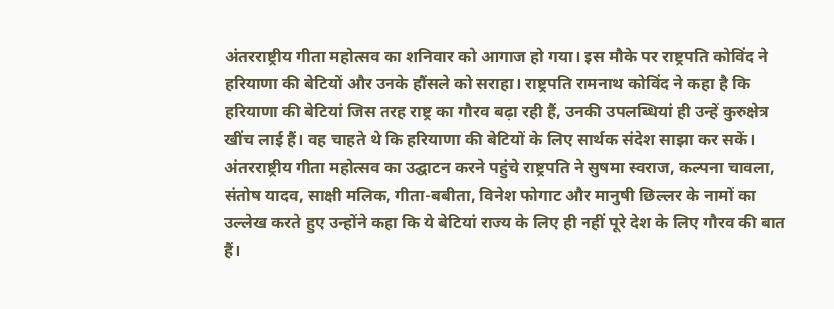अंतरराष्ट्रीय गीता महोत्सव का शनिवार को आगाज हो गया। इस मौके पर राष्ट्रपति कोविंद ने हरियाणा की बेटियों और उनके हौंसले को सराहा। राष्ट्रपति रामनाथ कोविंद ने कहा है कि हरियाणा की बेटियां जिस तरह राष्ट्र का गौरव बढ़ा रही हैं, उनकी उपलब्धियां ही उन्हें कुरुक्षेत्र खींच लाई हैं। वह चाहते थे कि हरियाणा की बेटियों के लिए सार्थक संदेश साझा कर सकें।
अंतरराष्ट्रीय गीता महोत्सव का उद्घाटन करने पहुंचे राष्ट्रपति ने सुषमा स्वराज, कल्पना चावला, संतोष यादव, साक्षी मलिक, गीता-बबीता, विनेश फोगाट और मानुषी छिल्लर के नामों का उल्लेख करते हुए उन्होंने कहा कि ये बेटियां राज्य के लिए ही नहीं पूरे देश के लिए गौरव की बात हैं।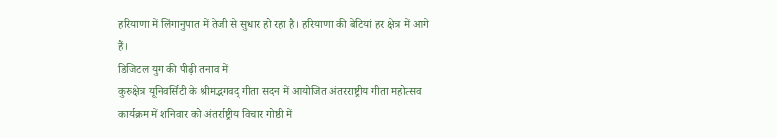हरियाणा में लिंगानुपात में तेजी से सुधार हो रहा है। हरियाणा की बेटियां हर क्षेत्र में आगे हैं।
डिजिटल युग की पीढ़ी तनाव में
कुरुक्षेत्र यूनिवर्सिटी के श्रीमद्भगवद् गीता सदन में आयोजित अंतरराष्ट्रीय गीता महोत्सव कार्यक्रम में शनिवार को अंतर्राष्ट्रीय विचार गोष्ठी में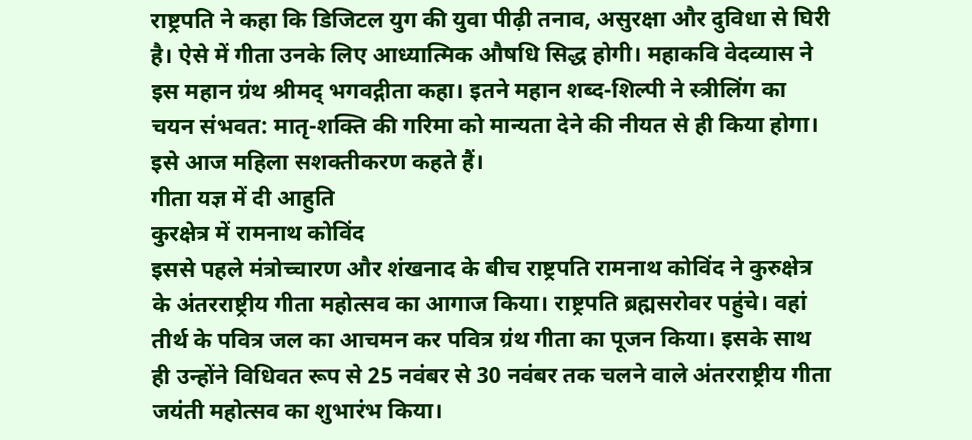राष्ट्रपति ने कहा कि डिजिटल युग की युवा पीढ़ी तनाव, असुरक्षा और दुविधा से घिरी है। ऐसे में गीता उनके लिए आध्यात्मिक औषधि सिद्ध होगी। महाकवि वेदव्यास ने इस महान ग्रंथ श्रीमद् भगवद्गीता कहा। इतने महान शब्द-शिल्पी ने स्त्रीलिंग का चयन संभवत: मातृ-शक्ति की गरिमा को मान्यता देने की नीयत से ही किया होगा। इसे आज महिला सशक्तीकरण कहते हैं।
गीता यज्ञ में दी आहुति
कुरक्षेत्र में रामनाथ कोविंद
इससे पहले मंत्रोच्चारण और शंखनाद के बीच राष्ट्रपति रामनाथ कोविंद ने कुरुक्षेत्र के अंतरराष्ट्रीय गीता महोत्सव का आगाज किया। राष्ट्रपति ब्रह्मसरोवर पहुंचे। वहां तीर्थ के पवित्र जल का आचमन कर पवित्र ग्रंथ गीता का पूजन किया। इसके साथ ही उन्होंने विधिवत रूप से 25 नवंबर से 30 नवंबर तक चलने वाले अंतरराष्ट्रीय गीता जयंती महोत्सव का शुभारंभ किया।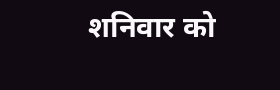शनिवार को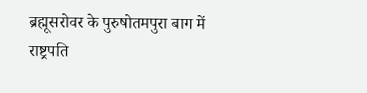ब्रह्मूसरोवर के पुरुषोतमपुरा बाग में राष्ट्रपति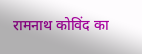रामनाथ कोविंद का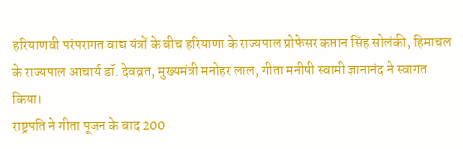हरियाणवी परंपरागत वाद्य यंत्रों के बीच हरियाणा के राज्यपाल प्रोफेसर कप्तान सिंह सोलंकी, हिमाचल के राज्यपाल आचार्य डॉ. देवव्रत, मुख्यमंत्री मनोहर लाल, गीता मनीषी स्वामी ज्ञानानंद ने स्वागत किया।
राष्ट्रपति ने गीता पूजन के बाद 200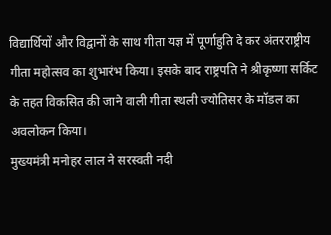विद्यार्थियों और विद्वानों के साथ गीता यज्ञ में पूर्णाहुति दे कर अंतरराष्ट्रीय गीता महोत्सव का शुभारंभ किया। इसके बाद राष्ट्रपति ने श्रीकृष्णा सर्किट के तहत विकसित की जाने वाली गीता स्थली ज्योतिसर के मॉडल का अवलोकन किया।
मुख्यमंत्री मनोहर लाल ने सरस्वती नदी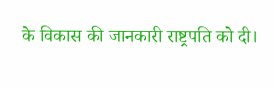के विकास की जानकारी राष्ट्रपति को दी।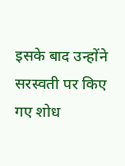इसके बाद उन्होंने सरस्वती पर किए गए शोध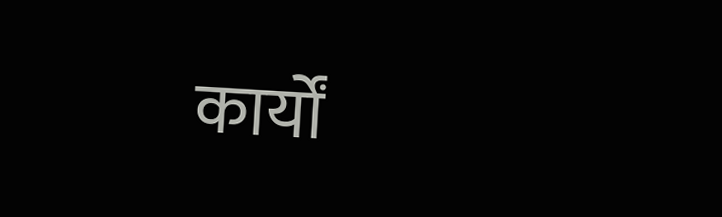कार्यों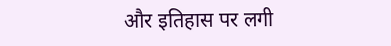और इतिहास पर लगी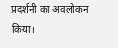प्रदर्शनी का अवलोकन किया।